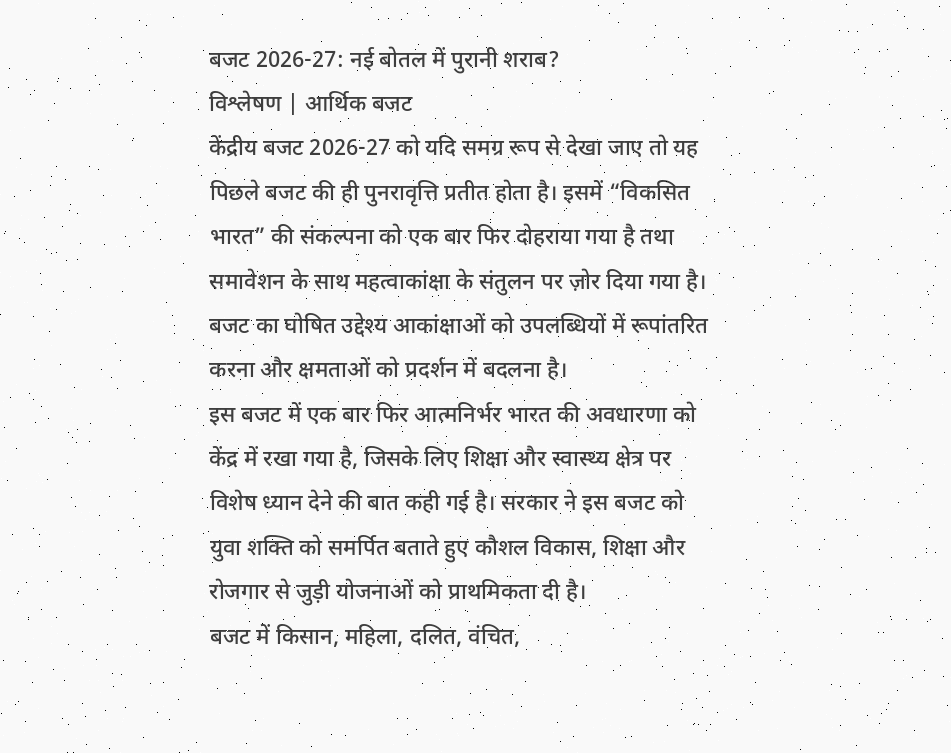बजट 2026-27: नई बोतल में पुरानी शराब?
विश्लेषण | आर्थिक बजट
केंद्रीय बजट 2026-27 को यदि समग्र रूप से देखा जाए तो यह पिछले बजट की ही पुनरावृत्ति प्रतीत होता है। इसमें “विकसित भारत” की संकल्पना को एक बार फिर दोहराया गया है तथा समावेशन के साथ महत्वाकांक्षा के संतुलन पर ज़ोर दिया गया है। बजट का घोषित उद्देश्य आकांक्षाओं को उपलब्धियों में रूपांतरित करना और क्षमताओं को प्रदर्शन में बदलना है।
इस बजट में एक बार फिर आत्मनिर्भर भारत की अवधारणा को केंद्र में रखा गया है, जिसके लिए शिक्षा और स्वास्थ्य क्षेत्र पर विशेष ध्यान देने की बात कही गई है। सरकार ने इस बजट को युवा शक्ति को समर्पित बताते हुए कौशल विकास, शिक्षा और रोजगार से जुड़ी योजनाओं को प्राथमिकता दी है।
बजट में किसान, महिला, दलित, वंचित,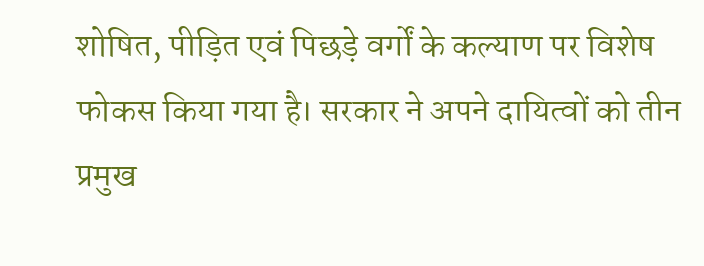शोषित, पीड़ित एवं पिछड़े वर्गों के कल्याण पर विशेष फोकस किया गया है। सरकार ने अपने दायित्वों को तीन प्रमुख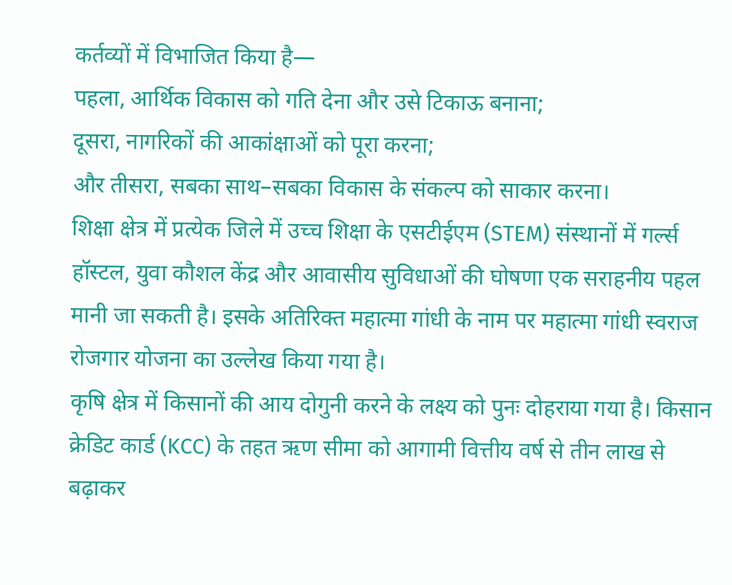कर्तव्यों में विभाजित किया है—
पहला, आर्थिक विकास को गति देना और उसे टिकाऊ बनाना;
दूसरा, नागरिकों की आकांक्षाओं को पूरा करना;
और तीसरा, सबका साथ–सबका विकास के संकल्प को साकार करना।
शिक्षा क्षेत्र में प्रत्येक जिले में उच्च शिक्षा के एसटीईएम (STEM) संस्थानों में गर्ल्स हॉस्टल, युवा कौशल केंद्र और आवासीय सुविधाओं की घोषणा एक सराहनीय पहल मानी जा सकती है। इसके अतिरिक्त महात्मा गांधी के नाम पर महात्मा गांधी स्वराज रोजगार योजना का उल्लेख किया गया है।
कृषि क्षेत्र में किसानों की आय दोगुनी करने के लक्ष्य को पुनः दोहराया गया है। किसान क्रेडिट कार्ड (KCC) के तहत ऋण सीमा को आगामी वित्तीय वर्ष से तीन लाख से बढ़ाकर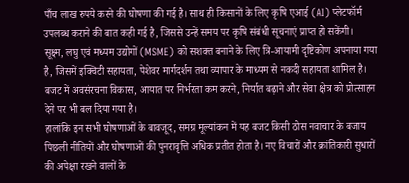पाँच लाख रुपये करने की घोषणा की गई है। साथ ही किसानों के लिए कृषि एआई (AI) प्लेटफॉर्म उपलब्ध कराने की बात कही गई है, जिससे उन्हें समय पर कृषि संबंधी सूचनाएं प्राप्त हो सकेंगी।
सूक्ष्म, लघु एवं मध्यम उद्योगों (MSME) को सशक्त बनाने के लिए त्रि-आयामी दृष्टिकोण अपनाया गया है, जिसमें इक्विटी सहायता, पेशेवर मार्गदर्शन तथा व्यापार के माध्यम से नकदी सहायता शामिल है। बजट में अवसंरचना विकास, आयात पर निर्भरता कम करने, निर्यात बढ़ाने और सेवा क्षेत्र को प्रोत्साहन देने पर भी बल दिया गया है।
हालांकि इन सभी घोषणाओं के बावजूद, समग्र मूल्यांकन में यह बजट किसी ठोस नवाचार के बजाय पिछली नीतियों और घोषणाओं की पुनरावृत्ति अधिक प्रतीत होता है। नए विचारों और क्रांतिकारी सुधारों की अपेक्षा रखने वालों के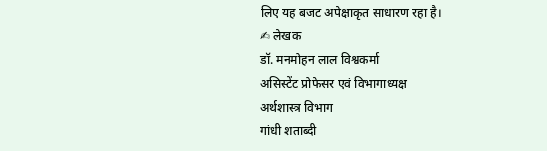लिए यह बजट अपेक्षाकृत साधारण रहा है।
✍ लेखक
डॉ. मनमोहन लाल विश्वकर्मा
असिस्टेंट प्रोफेसर एवं विभागाध्यक्ष
अर्थशास्त्र विभाग
गांधी शताब्दी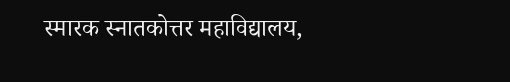स्मारक स्नातकोत्तर महाविद्यालय,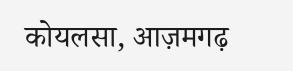कोयलसा, आज़मगढ़